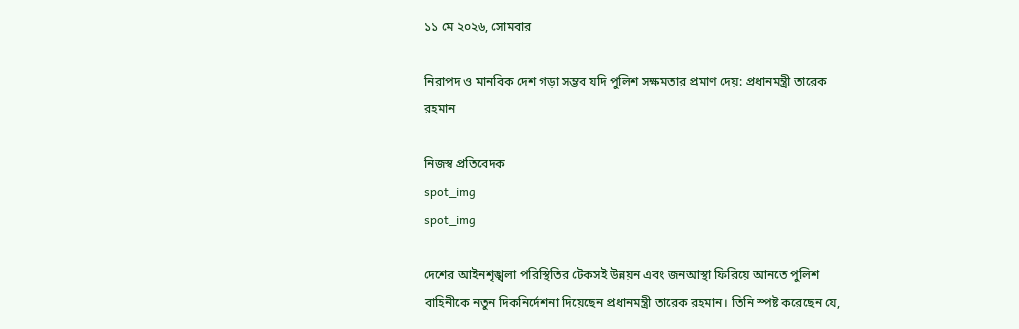১১ মে ২০২৬, সোমবার

নিরাপদ ও মানবিক দেশ গড়া সম্ভব যদি পুলিশ সক্ষমতার প্রমাণ দেয়: প্রধানমন্ত্রী তারেক রহমান

নিজস্ব প্রতিবেদক
spot_img
spot_img

দেশের আইনশৃঙ্খলা পরিস্থিতির টেকসই উন্নয়ন এবং জনআস্থা ফিরিয়ে আনতে পুলিশ বাহিনীকে নতুন দিকনির্দেশনা দিয়েছেন প্রধানমন্ত্রী তারেক রহমান। তিনি স্পষ্ট করেছেন যে,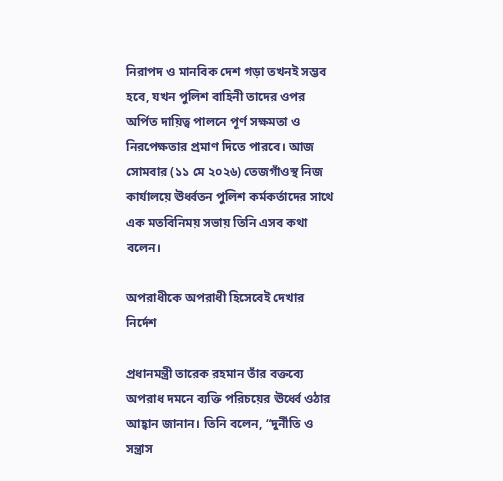নিরাপদ ও মানবিক দেশ গড়া তখনই সম্ভব হবে, যখন পুলিশ বাহিনী তাদের ওপর অর্পিত দায়িত্ব পালনে পূর্ণ সক্ষমতা ও নিরপেক্ষতার প্রমাণ দিতে পারবে। আজ সোমবার (১১ মে ২০২৬) তেজগাঁওস্থ নিজ কার্যালয়ে ঊর্ধ্বতন পুলিশ কর্মকর্তাদের সাথে এক মতবিনিময় সভায় তিনি এসব কথা বলেন।

অপরাধীকে অপরাধী হিসেবেই দেখার নির্দেশ

প্রধানমন্ত্রী তারেক রহমান তাঁর বক্তব্যে অপরাধ দমনে ব্যক্তি পরিচয়ের ঊর্ধ্বে ওঠার আহ্বান জানান। তিনি বলেন, “দুর্নীতি ও সন্ত্রাস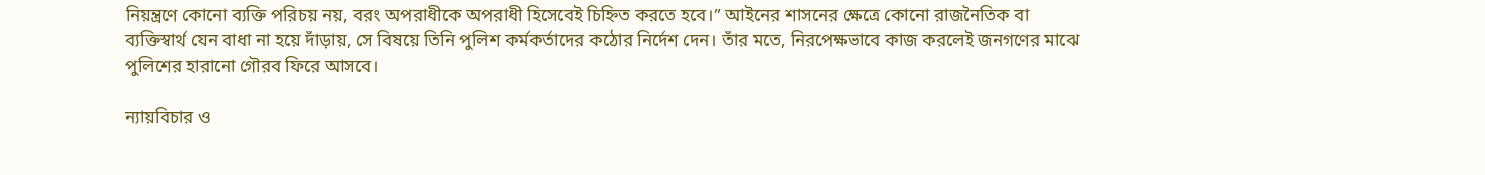নিয়ন্ত্রণে কোনো ব্যক্তি পরিচয় নয়, বরং অপরাধীকে অপরাধী হিসেবেই চিহ্নিত করতে হবে।” আইনের শাসনের ক্ষেত্রে কোনো রাজনৈতিক বা ব্যক্তিস্বার্থ যেন বাধা না হয়ে দাঁড়ায়, সে বিষয়ে তিনি পুলিশ কর্মকর্তাদের কঠোর নির্দেশ দেন। তাঁর মতে, নিরপেক্ষভাবে কাজ করলেই জনগণের মাঝে পুলিশের হারানো গৌরব ফিরে আসবে।

ন্যায়বিচার ও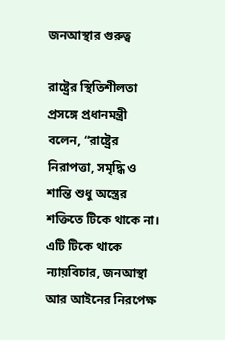জনআস্থার গুরুত্ব

রাষ্ট্রের স্থিতিশীলতা প্রসঙ্গে প্রধানমন্ত্রী বলেন, “রাষ্ট্রের নিরাপত্তা, সমৃদ্ধি ও শান্তি শুধু অস্ত্রের শক্তিতে টিকে থাকে না। এটি টিকে থাকে ন্যায়বিচার, জনআস্থা আর আইনের নিরপেক্ষ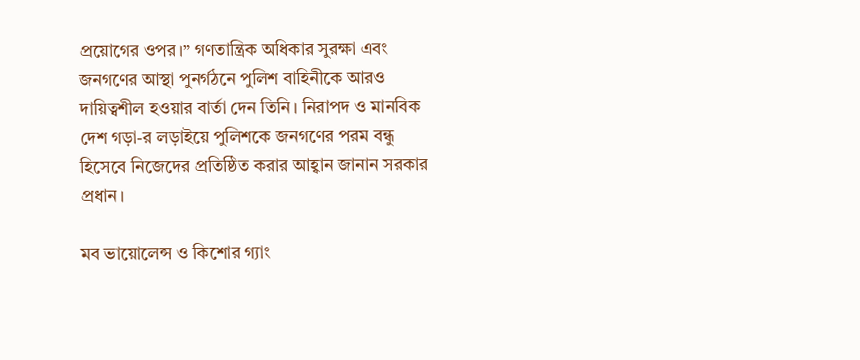প্রয়োগের ওপর।” গণতান্ত্রিক অধিকার সুরক্ষা এবং জনগণের আস্থা পুনর্গঠনে পুলিশ বাহিনীকে আরও দায়িত্বশীল হওয়ার বার্তা দেন তিনি। নিরাপদ ও মানবিক দেশ গড়া-র লড়াইয়ে পুলিশকে জনগণের পরম বন্ধু হিসেবে নিজেদের প্রতিষ্ঠিত করার আহ্বান জানান সরকার প্রধান।

মব ভায়োলেন্স ও কিশোর গ্যাং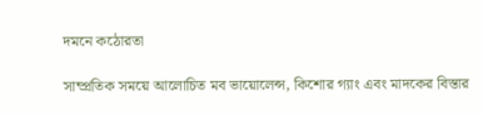দমনে কঠোরতা

সাম্প্রতিক সময়ে আলোচিত মব ভায়োলেন্স, কিশোর গ্যাং এবং মাদকের বিস্তার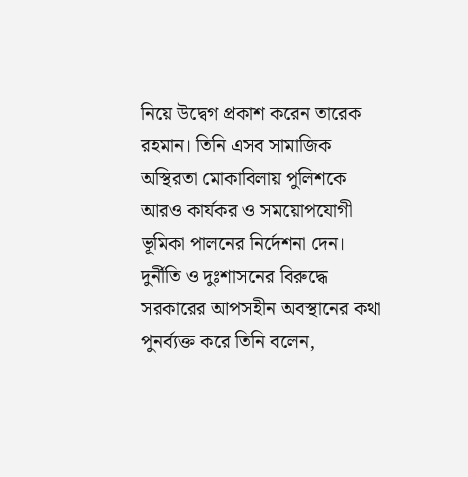নিয়ে উদ্বেগ প্রকাশ করেন তারেক রহমান। তিনি এসব সামাজিক অস্থিরতা মোকাবিলায় পুলিশকে আরও কার্যকর ও সময়োপযোগী ভূমিকা পালনের নির্দেশনা দেন। দুর্নীতি ও দুঃশাসনের বিরুদ্ধে সরকারের আপসহীন অবস্থানের কথা পুনর্ব্যক্ত করে তিনি বলেন,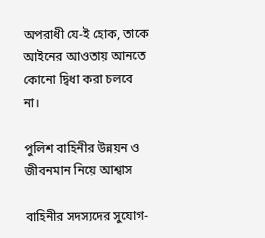অপরাধী যে-ই হোক, তাকে আইনের আওতায় আনতে কোনো দ্বিধা করা চলবে না।

পুলিশ বাহিনীর উন্নয়ন ও জীবনমান নিয়ে আশ্বাস

বাহিনীর সদস্যদের সুযোগ-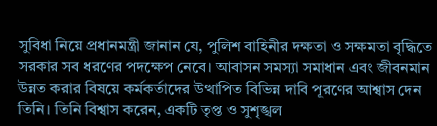সুবিধা নিয়ে প্রধানমন্ত্রী জানান যে, পুলিশ বাহিনীর দক্ষতা ও সক্ষমতা বৃদ্ধিতে সরকার সব ধরণের পদক্ষেপ নেবে। আবাসন সমস্যা সমাধান এবং জীবনমান উন্নত করার বিষয়ে কর্মকর্তাদের উত্থাপিত বিভিন্ন দাবি পূরণের আশ্বাস দেন তিনি। তিনি বিশ্বাস করেন, একটি তৃপ্ত ও সুশৃঙ্খল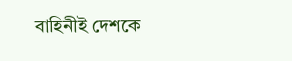বাহিনীই দেশকে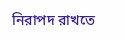নিরাপদ রাখতে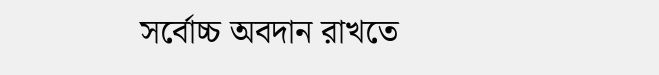সর্বোচ্চ অবদান রাখতে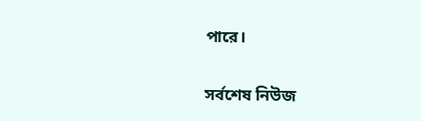পারে।

সর্বশেষ নিউজ